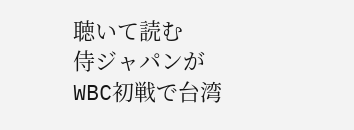聴いて読む
侍ジャパンがWBC初戦で台湾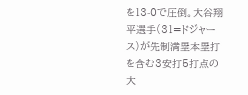を13-0で圧倒。大谷翔平選手(31=ドジャース)が先制満塁本塁打を含む3安打5打点の大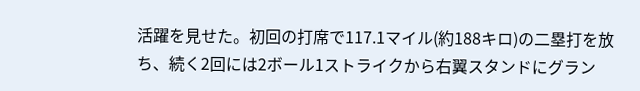活躍を見せた。初回の打席で117.1マイル(約188キロ)の二塁打を放ち、続く2回には2ボール1ストライクから右翼スタンドにグラン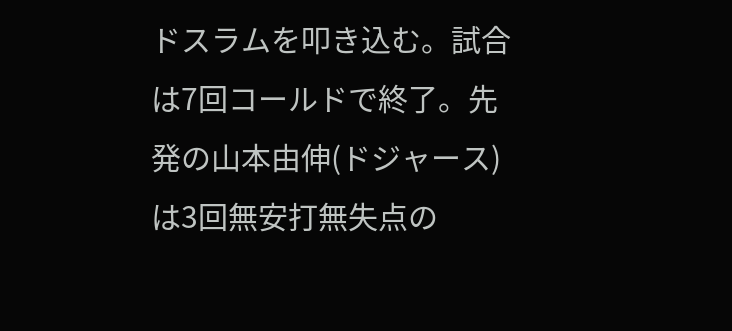ドスラムを叩き込む。試合は7回コールドで終了。先発の山本由伸(ドジャース)は3回無安打無失点の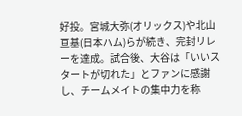好投。宮城大弥(オリックス)や北山亘基(日本ハム)らが続き、完封リレーを達成。試合後、大谷は「いいスタートが切れた」とファンに感謝し、チームメイトの集中力を称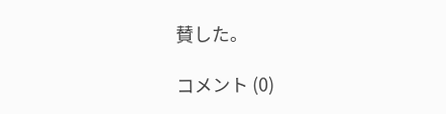賛した。

コメント (0)